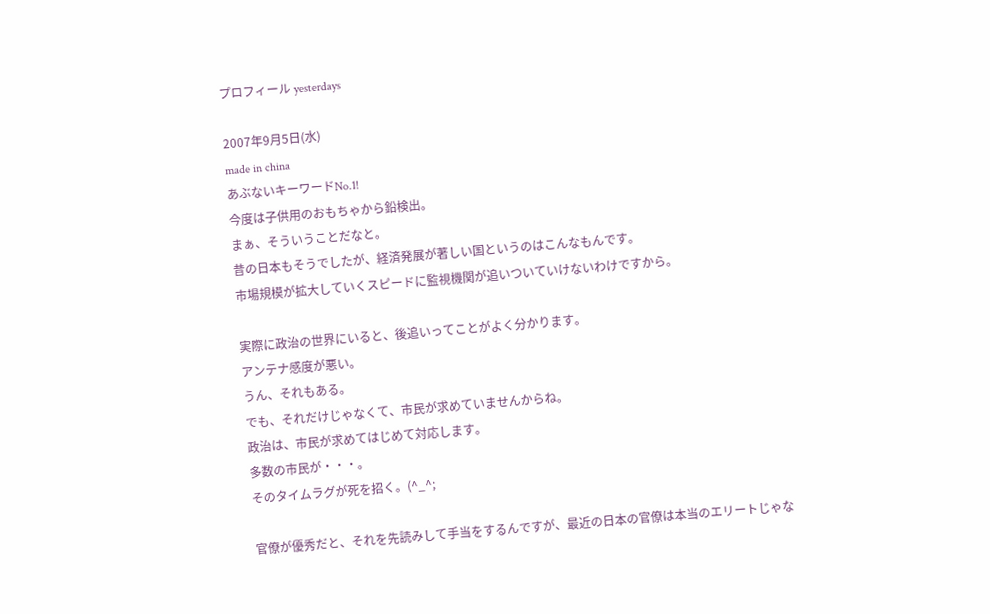プロフィール yesterdays

2007年9月5日(水)
made in china
あぶないキーワードNo.1!
今度は子供用のおもちゃから鉛検出。
まぁ、そういうことだなと。
昔の日本もそうでしたが、経済発展が著しい国というのはこんなもんです。
市場規模が拡大していくスピードに監視機関が追いついていけないわけですから。

実際に政治の世界にいると、後追いってことがよく分かります。
アンテナ感度が悪い。
うん、それもある。
でも、それだけじゃなくて、市民が求めていませんからね。
政治は、市民が求めてはじめて対応します。
多数の市民が・・・。
そのタイムラグが死を招く。(^_^;

官僚が優秀だと、それを先読みして手当をするんですが、最近の日本の官僚は本当のエリートじゃな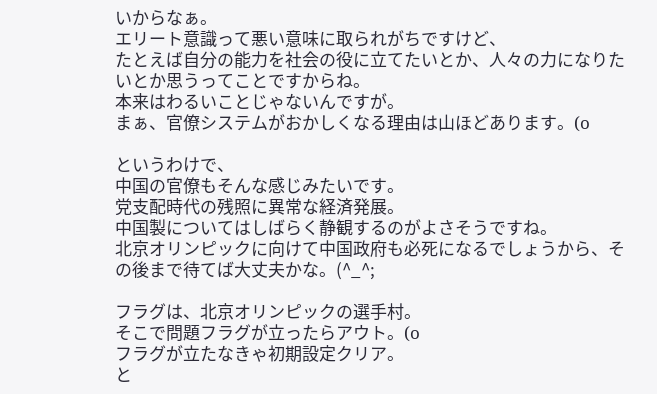いからなぁ。
エリート意識って悪い意味に取られがちですけど、
たとえば自分の能力を社会の役に立てたいとか、人々の力になりたいとか思うってことですからね。
本来はわるいことじゃないんですが。
まぁ、官僚システムがおかしくなる理由は山ほどあります。(o

というわけで、
中国の官僚もそんな感じみたいです。
党支配時代の残照に異常な経済発展。
中国製についてはしばらく静観するのがよさそうですね。
北京オリンピックに向けて中国政府も必死になるでしょうから、その後まで待てば大丈夫かな。(^_^;

フラグは、北京オリンピックの選手村。
そこで問題フラグが立ったらアウト。(o
フラグが立たなきゃ初期設定クリア。
と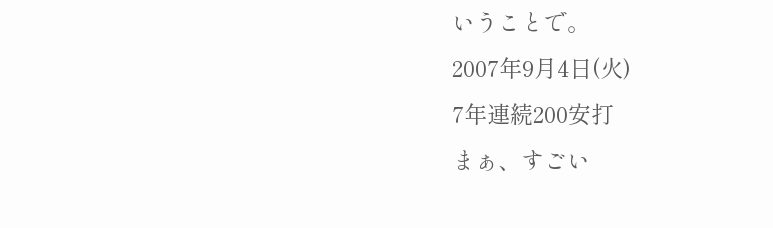いうことで。
2007年9月4日(火)
7年連続200安打
まぁ、すごい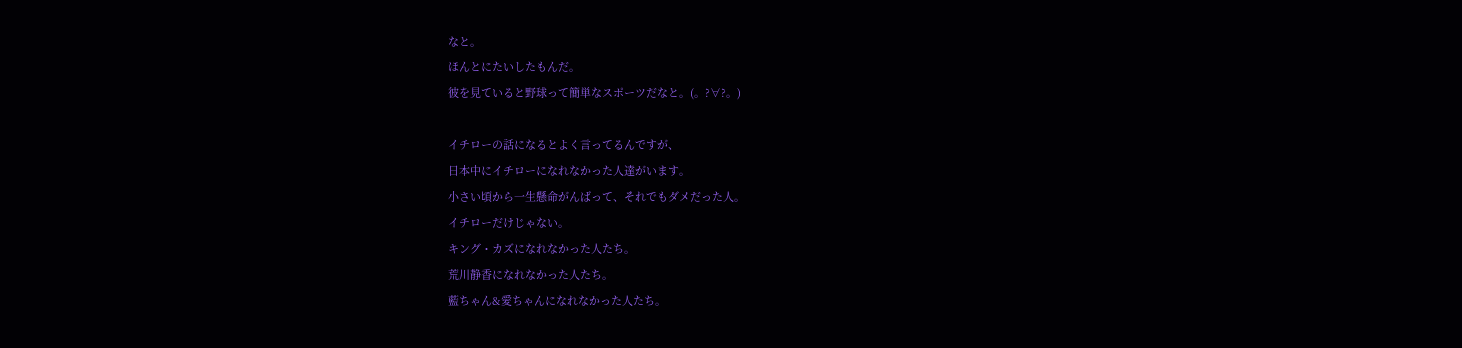なと。
ほんとにたいしたもんだ。
彼を見ていると野球って簡単なスポーツだなと。(。?∀?。)

イチローの話になるとよく言ってるんですが、
日本中にイチローになれなかった人達がいます。
小さい頃から一生懸命がんばって、それでもダメだった人。
イチローだけじゃない。
キング・カズになれなかった人たち。
荒川静香になれなかった人たち。
藍ちゃん&愛ちゃんになれなかった人たち。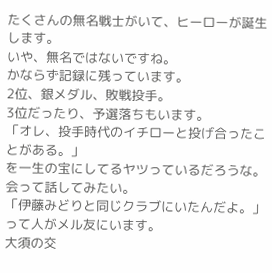たくさんの無名戦士がいて、ヒーローが誕生します。
いや、無名ではないですね。
かならず記録に残っています。
2位、銀メダル、敗戦投手。
3位だったり、予選落ちもいます。
「オレ、投手時代のイチローと投げ合ったことがある。」
を一生の宝にしてるヤツっているだろうな。
会って話してみたい。
「伊藤みどりと同じクラブにいたんだよ。」って人がメル友にいます。
大須の交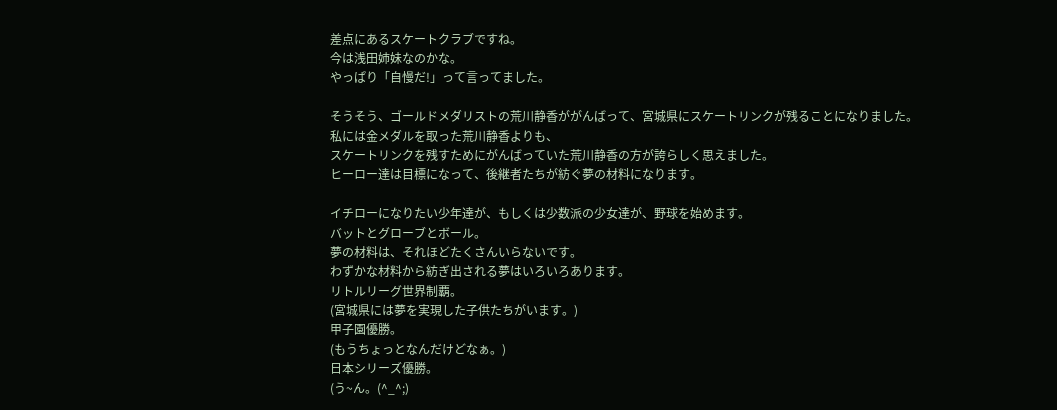差点にあるスケートクラブですね。
今は浅田姉妹なのかな。
やっぱり「自慢だ!」って言ってました。

そうそう、ゴールドメダリストの荒川静香ががんばって、宮城県にスケートリンクが残ることになりました。
私には金メダルを取った荒川静香よりも、
スケートリンクを残すためにがんばっていた荒川静香の方が誇らしく思えました。
ヒーロー達は目標になって、後継者たちが紡ぐ夢の材料になります。

イチローになりたい少年達が、もしくは少数派の少女達が、野球を始めます。
バットとグローブとボール。
夢の材料は、それほどたくさんいらないです。
わずかな材料から紡ぎ出される夢はいろいろあります。
リトルリーグ世界制覇。
(宮城県には夢を実現した子供たちがいます。)
甲子園優勝。
(もうちょっとなんだけどなぁ。)
日本シリーズ優勝。
(う~ん。(^_^;)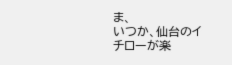ま、
いつか、仙台のイチローが楽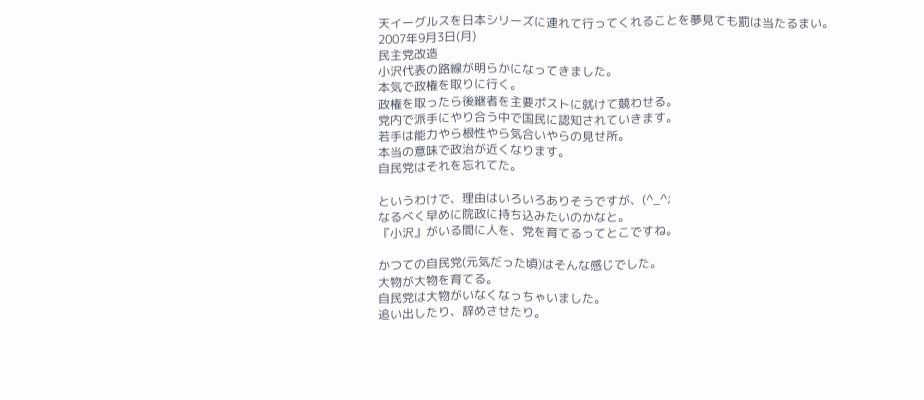天イーグルスを日本シリーズに連れて行ってくれることを夢見ても罰は当たるまい。
2007年9月3日(月)
民主党改造
小沢代表の路線が明らかになってきました。
本気で政権を取りに行く。
政権を取ったら後継者を主要ポストに就けて競わせる。
党内で派手にやり合う中で国民に認知されていきます。
若手は能力やら根性やら気合いやらの見せ所。
本当の意味で政治が近くなります。
自民党はそれを忘れてた。

というわけで、理由はいろいろありそうですが、(^_^;
なるべく早めに院政に持ち込みたいのかなと。
『小沢』がいる間に人を、党を育てるってとこですね。

かつての自民党(元気だった頃)はそんな感じでした。
大物が大物を育てる。
自民党は大物がいなくなっちゃいました。
追い出したり、辞めさせたり。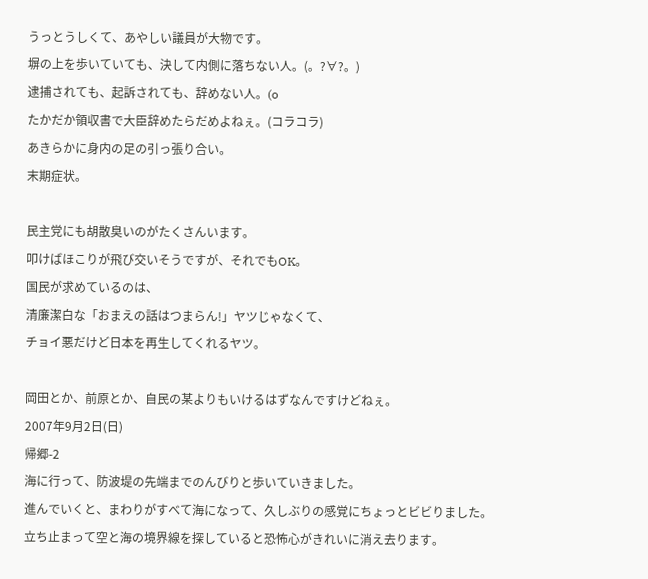うっとうしくて、あやしい議員が大物です。
塀の上を歩いていても、決して内側に落ちない人。(。?∀?。)
逮捕されても、起訴されても、辞めない人。(o
たかだか領収書で大臣辞めたらだめよねぇ。(コラコラ)
あきらかに身内の足の引っ張り合い。
末期症状。

民主党にも胡散臭いのがたくさんいます。
叩けばほこりが飛び交いそうですが、それでもOK。
国民が求めているのは、
清廉潔白な「おまえの話はつまらん!」ヤツじゃなくて、
チョイ悪だけど日本を再生してくれるヤツ。

岡田とか、前原とか、自民の某よりもいけるはずなんですけどねぇ。
2007年9月2日(日)
帰郷-2
海に行って、防波堤の先端までのんびりと歩いていきました。
進んでいくと、まわりがすべて海になって、久しぶりの感覚にちょっとビビりました。
立ち止まって空と海の境界線を探していると恐怖心がきれいに消え去ります。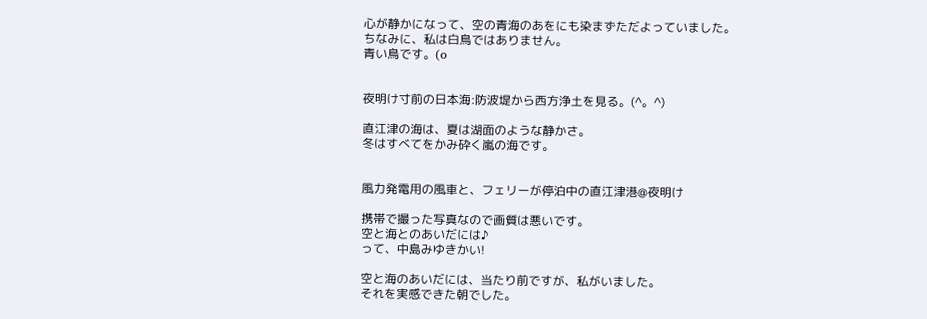心が静かになって、空の青海のあをにも染まずただよっていました。
ちなみに、私は白鳥ではありません。
青い鳥です。(o


夜明け寸前の日本海:防波堤から西方浄土を見る。(^。^)

直江津の海は、夏は湖面のような静かさ。
冬はすべてをかみ砕く嵐の海です。


風力発電用の風車と、フェリーが停泊中の直江津港@夜明け

携帯で撮った写真なので画質は悪いです。
空と海とのあいだには♪
って、中島みゆきかい!

空と海のあいだには、当たり前ですが、私がいました。
それを実感できた朝でした。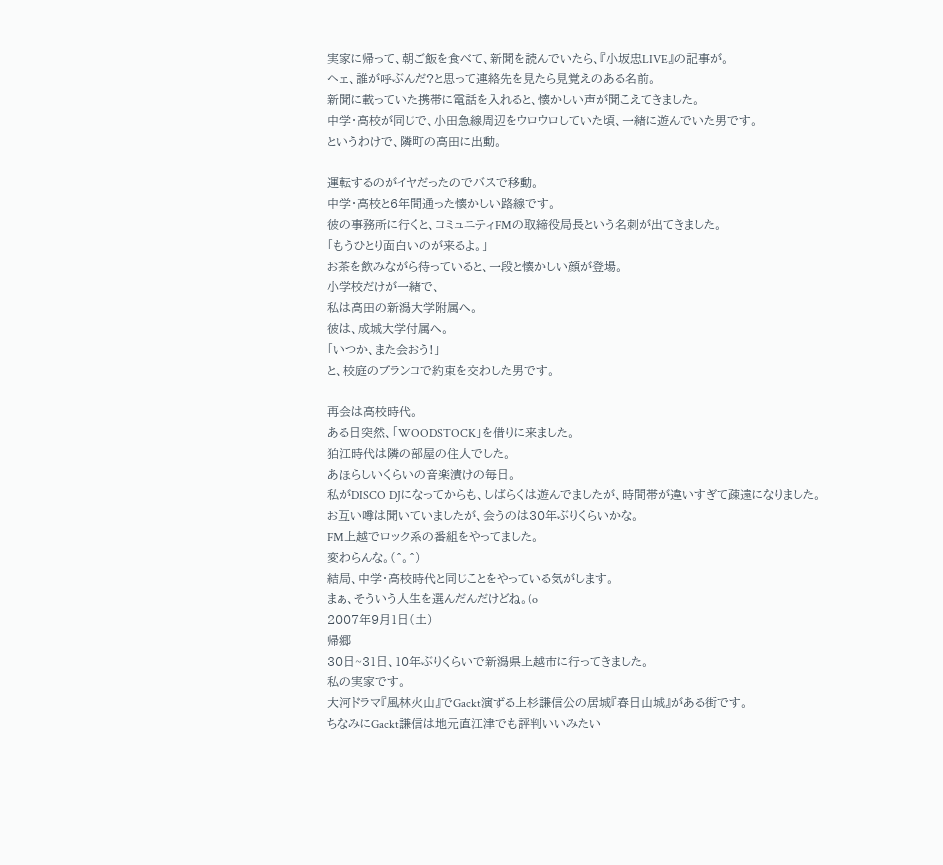実家に帰って、朝ご飯を食べて、新聞を読んでいたら、『小坂忠LIVE』の記事が。
ヘェ、誰が呼ぶんだ?と思って連絡先を見たら見覚えのある名前。
新聞に載っていた携帯に電話を入れると、懐かしい声が聞こえてきました。
中学・高校が同じで、小田急線周辺をウロウロしていた頃、一緒に遊んでいた男です。
というわけで、隣町の高田に出動。

運転するのがイヤだったのでバスで移動。
中学・高校と6年間通った懐かしい路線です。
彼の事務所に行くと、コミュニティFMの取締役局長という名刺が出てきました。
「もうひとり面白いのが来るよ。」
お茶を飲みながら待っていると、一段と懐かしい顔が登場。
小学校だけが一緒で、
私は高田の新潟大学附属へ。
彼は、成城大学付属へ。
「いつか、また会おう!」
と、校庭のブランコで約束を交わした男です。

再会は高校時代。
ある日突然、「WOODSTOCK」を借りに来ました。
狛江時代は隣の部屋の住人でした。
あほらしいくらいの音楽漬けの毎日。
私がDISCO DJになってからも、しばらくは遊んでましたが、時間帯が違いすぎて疎遠になりました。
お互い噂は聞いていましたが、会うのは30年ぶりくらいかな。
FM上越でロック系の番組をやってました。
変わらんな。(^。^)
結局、中学・高校時代と同じことをやっている気がします。
まぁ、そういう人生を選んだんだけどね。(o
2007年9月1日(土)
帰郷
30日~31日、10年ぶりくらいで新潟県上越市に行ってきました。
私の実家です。
大河ドラマ『風林火山』でGackt演ずる上杉謙信公の居城『春日山城』がある街です。
ちなみにGackt謙信は地元直江津でも評判いいみたい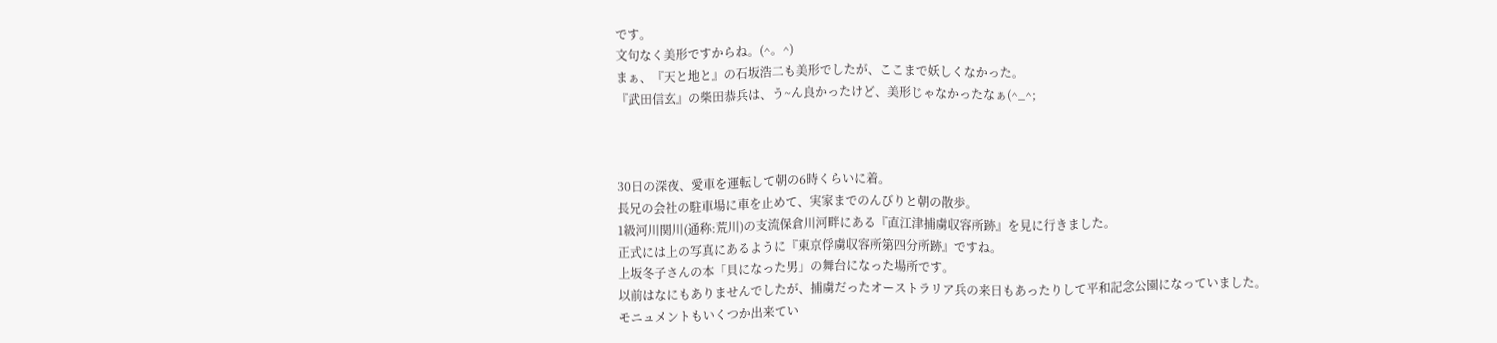です。
文句なく美形ですからね。(^。^)
まぁ、『天と地と』の石坂浩二も美形でしたが、ここまで妖しくなかった。
『武田信玄』の柴田恭兵は、う~ん良かったけど、美形じゃなかったなぁ(^_^;



30日の深夜、愛車を運転して朝の6時くらいに着。
長兄の会社の駐車場に車を止めて、実家までのんびりと朝の散歩。
1級河川関川(通称:荒川)の支流保倉川河畔にある『直江津捕虜収容所跡』を見に行きました。
正式には上の写真にあるように『東京俘虜収容所第四分所跡』ですね。
上坂冬子さんの本「貝になった男」の舞台になった場所です。
以前はなにもありませんでしたが、捕虜だったオーストラリア兵の来日もあったりして平和記念公園になっていました。
モニュメントもいくつか出来てい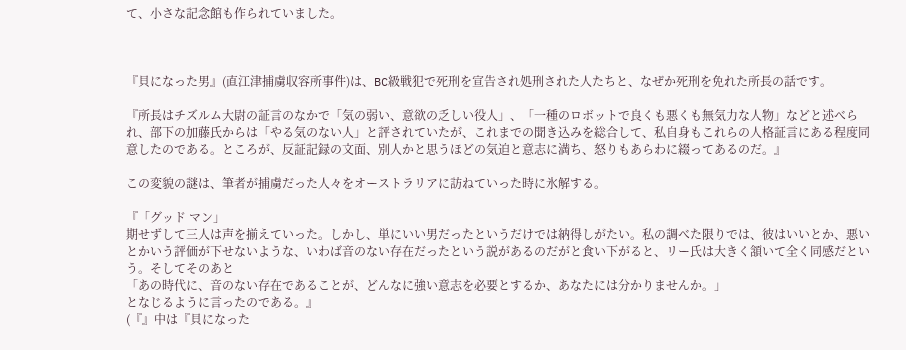て、小さな記念館も作られていました。



『貝になった男』(直江津捕虜収容所事件)は、BC級戦犯で死刑を宣告され処刑された人たちと、なぜか死刑を免れた所長の話です。

『所長はチズルム大尉の証言のなかで「気の弱い、意欲の乏しい役人」、「一種のロボットで良くも悪くも無気力な人物」などと述べられ、部下の加藤氏からは「やる気のない人」と評されていたが、これまでの聞き込みを総合して、私自身もこれらの人格証言にある程度同意したのである。ところが、反証記録の文面、別人かと思うほどの気迫と意志に満ち、怒りもあらわに綴ってあるのだ。』

この変貌の謎は、筆者が捕虜だった人々をオーストラリアに訪ねていった時に氷解する。

『「グッド マン」
期せずして三人は声を揃えていった。しかし、単にいい男だったというだけでは納得しがたい。私の調べた限りでは、彼はいいとか、悪いとかいう評価が下せないような、いわば音のない存在だったという説があるのだがと食い下がると、リー氏は大きく頷いて全く同感だという。そしてそのあと
「あの時代に、音のない存在であることが、どんなに強い意志を必要とするか、あなたには分かりませんか。」
となじるように言ったのである。』
(『』中は『貝になった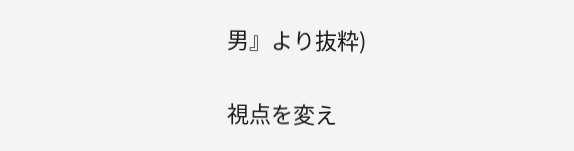男』より抜粋)

視点を変え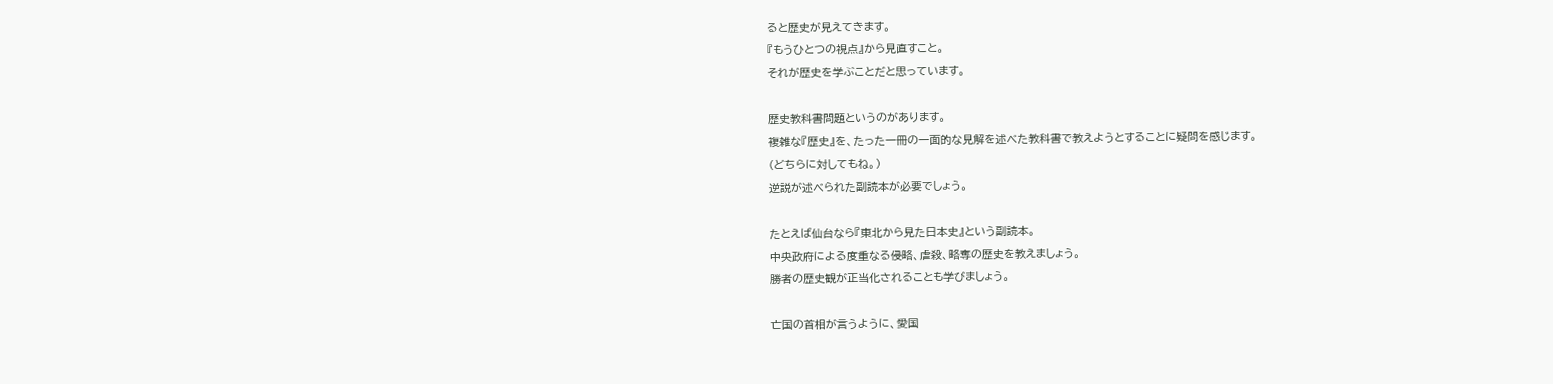ると歴史が見えてきます。
『もうひとつの視点』から見直すこと。
それが歴史を学ぶことだと思っています。

歴史教科書問題というのがあります。
複雑な『歴史』を、たった一冊の一面的な見解を述べた教科書で教えようとすることに疑問を感じます。
(どちらに対してもね。)
逆説が述べられた副読本が必要でしょう。

たとえば仙台なら『東北から見た日本史』という副読本。
中央政府による度重なる侵略、虐殺、略奪の歴史を教えましょう。
勝者の歴史観が正当化されることも学びましょう。

亡国の首相が言うように、愛国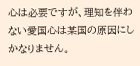心は必要ですが、理知を伴わない愛国心は某国の原因にしかなりません。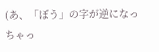(あ、「ぼう」の字が逆になっちゃっ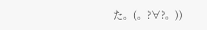た。(。?∀?。))